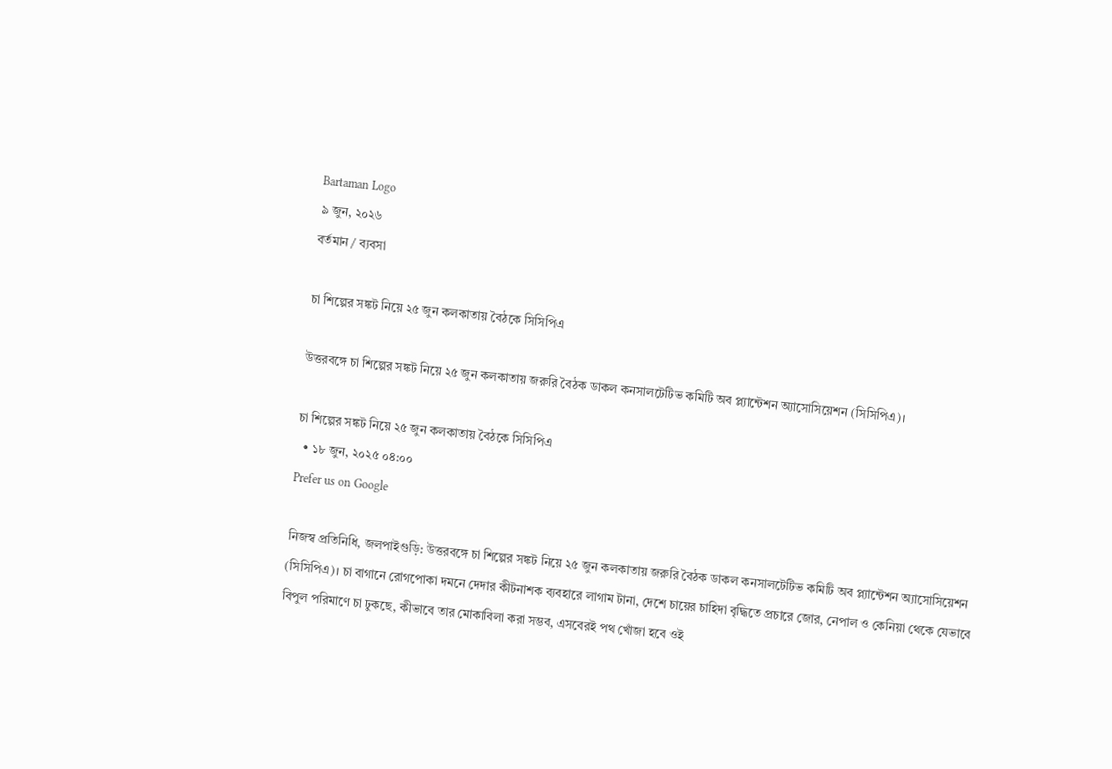Bartaman Logo
৯ জুন, ২০২৬
বর্তমান / ব্যবসা

চা শিল্পের সঙ্কট নিয়ে ২৫ জুন কলকাতায় বৈঠকে সিসিপিএ

উত্তরবঙ্গে চা শিল্পের সঙ্কট নিয়ে ২৫ জুন কলকাতায় জরুরি বৈঠক ডাকল কনসালটেটিভ কমিটি অব প্ল্যান্টেশন অ্যাসোসিয়েশন (সিসিপিএ)।

চা শিল্পের সঙ্কট নিয়ে ২৫ জুন কলকাতায় বৈঠকে সিসিপিএ
  • ১৮ জুন, ২০২৫ ০৪:০০
Prefer us on Google

নিজস্ব প্রতিনিধি, জলপাইগুড়ি: উত্তরবঙ্গে চা শিল্পের সঙ্কট নিয়ে ২৫ জুন কলকাতায় জরুরি বৈঠক ডাকল কনসালটেটিভ কমিটি অব প্ল্যান্টেশন অ্যাসোসিয়েশন (সিসিপিএ)। চা বাগানে রোগপোকা দমনে দেদার কীটনাশক ব্যবহারে লাগাম টানা, দেশে চায়ের চাহিদা বৃদ্ধিতে প্রচারে জোর, নেপাল ও কেনিয়া থেকে যেভাবে বিপুল পরিমাণে চা ঢুকছে, কীভাবে তার মোকাবিলা করা সম্ভব, এসবেরই পথ খোঁজা হবে ওই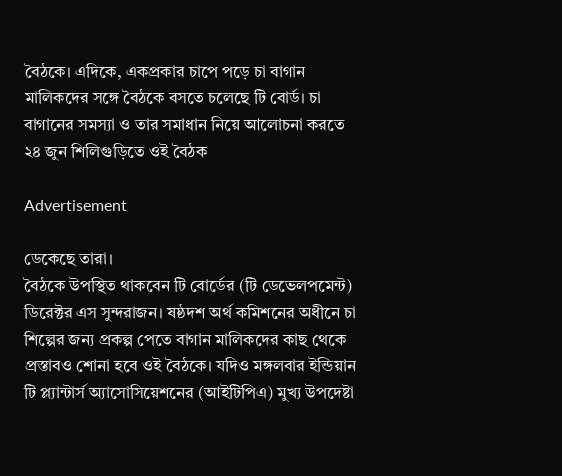বৈঠকে। এদিকে, একপ্রকার চাপে পড়ে চা বাগান মালিকদের সঙ্গে বৈঠকে বসতে চলেছে টি বোর্ড। চা বাগানের সমস্যা ও তার সমাধান নিয়ে আলোচনা করতে ২৪ জুন শিলিগুড়িতে ওই বৈঠক

Advertisement

ডেকেছে তারা।
বৈঠকে উপস্থিত থাকবেন টি বোর্ডের (টি ডেভেলপমেন্ট) ডিরেক্টর এস সুন্দরাজন। ষষ্ঠদশ অর্থ কমিশনের অধীনে চা শিল্পের জন্য প্রকল্প পেতে বাগান মালিকদের কাছ থেকে প্রস্তাবও শোনা হবে ওই বৈঠকে। যদিও মঙ্গলবার ইন্ডিয়ান টি প্ল্যান্টার্স অ্যাসোসিয়েশনের (আইটিপিএ) মুখ্য উপদেষ্টা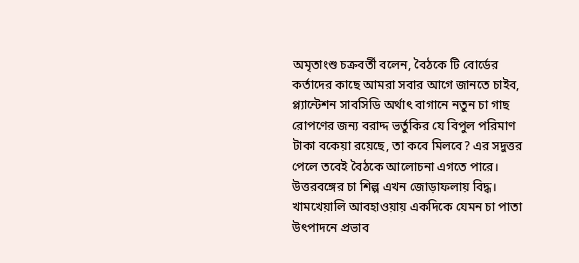অমৃতাংশু চক্রবর্তী বলেন, বৈঠকে টি বোর্ডের কর্তাদের কাছে আমরা সবার আগে জানতে চাইব, প্ল্যান্টেশন সাবসিডি অর্থাৎ বাগানে নতুন চা গাছ রোপণের জন্য বরাদ্দ ভর্তুকির যে বিপুল পরিমাণ টাকা বকেয়া রয়েছে, তা কবে মিলবে? এর সদুত্তর পেলে তবেই বৈঠকে আলোচনা এগতে পারে।
উত্তরবঙ্গের চা শিল্প এখন জোড়াফলায় বিদ্ধ। খামখেয়ালি আবহাওয়ায় একদিকে যেমন চা পাতা উৎপাদনে প্রভাব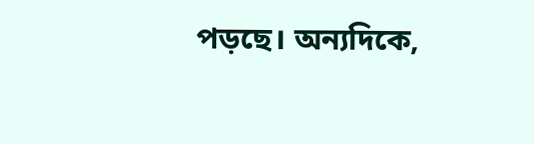পড়ছে। অন্যদিকে,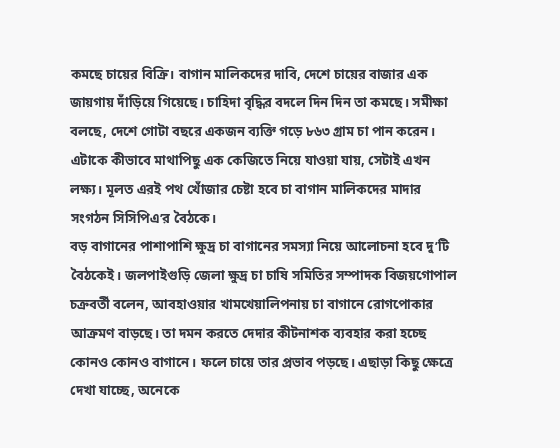কমছে চায়ের বিক্রি। বাগান মালিকদের দাবি, দেশে চায়ের বাজার এক জায়গায় দাঁড়িয়ে গিয়েছে। চাহিদা বৃদ্ধির বদলে দিন দিন তা কমছে। সমীক্ষা বলছে, দেশে গোটা বছরে একজন ব্যক্তি গড়ে ৮৬৩ গ্রাম চা পান করেন। এটাকে কীভাবে মাথাপিছু এক কেজিতে নিয়ে যাওয়া যায়, সেটাই এখন লক্ষ্য। মূলত এরই পথ খোঁজার চেষ্টা হবে চা বাগান মালিকদের মাদার সংগঠন সিসিপিএ’র বৈঠকে।
বড় বাগানের পাশাপাশি ক্ষুদ্র চা বাগানের সমস্যা নিয়ে আলোচনা হবে দু’টি বৈঠকেই। জলপাইগুড়ি জেলা ক্ষুদ্র চা চাষি সমিতির সম্পাদক বিজয়গোপাল চক্রবর্তী বলেন, আবহাওয়ার খামখেয়ালিপনায় চা বাগানে রোগপোকার আক্রমণ বাড়ছে। তা দমন করতে দেদার কীটনাশক ব্যবহার করা হচ্ছে কোনও কোনও বাগানে। ফলে চায়ে তার প্রভাব পড়ছে। এছাড়া কিছু ক্ষেত্রে দেখা যাচ্ছে, অনেকে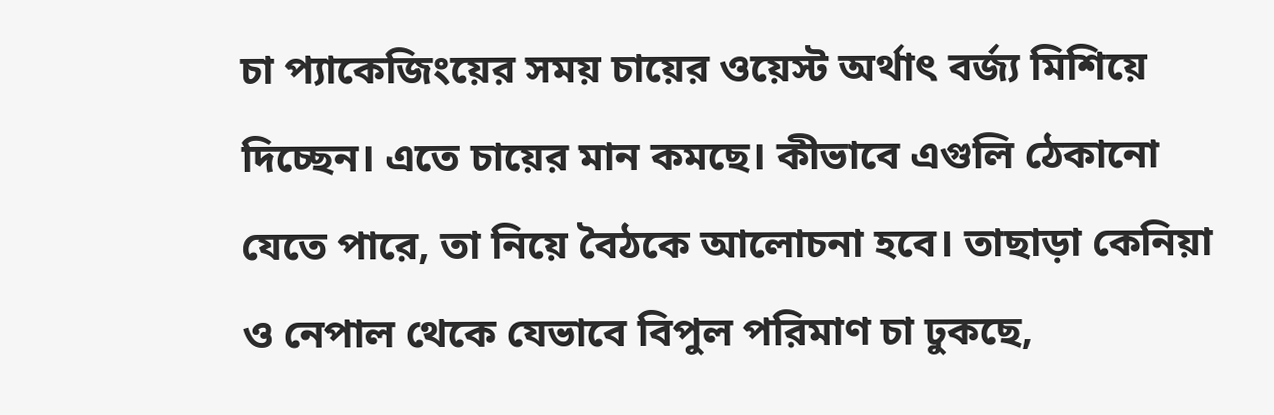চা প্যাকেজিংয়ের সময় চায়ের ওয়েস্ট অর্থাৎ বর্জ্য মিশিয়ে দিচ্ছেন। এতে চায়ের মান কমছে। কীভাবে এগুলি ঠেকানো যেতে পারে, তা নিয়ে বৈঠকে আলোচনা হবে। তাছাড়া কেনিয়া ও নেপাল থেকে যেভাবে বিপুল পরিমাণ চা ঢুকছে,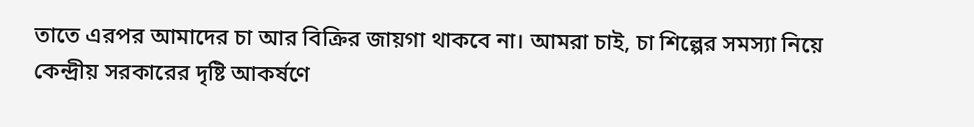তাতে এরপর আমাদের চা আর বিক্রির জায়গা থাকবে না। আমরা চাই, চা শিল্পের সমস্যা নিয়ে কেন্দ্রীয় সরকারের দৃষ্টি আকর্ষণে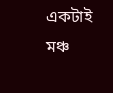একটাই মঞ্চ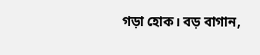গড়া হোক। বড় বাগান,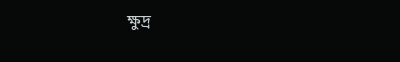ক্ষুদ্র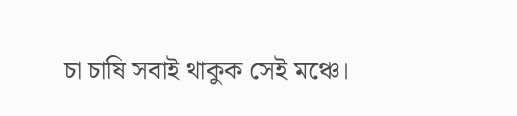চা চাষি সবাই থাকুক সেই মঞ্চে।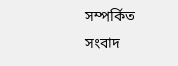সম্পর্কিত সংবাদ